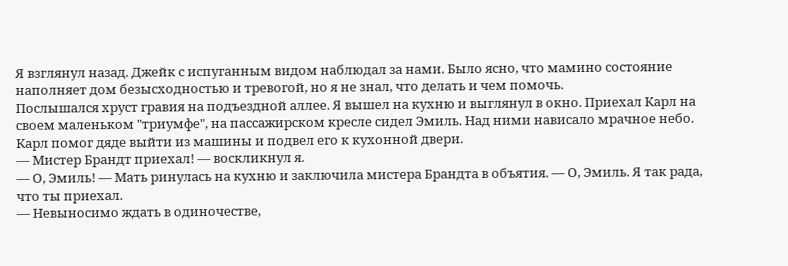Я взглянул назад. Джейк с испуганным видом наблюдал за нами. Было ясно, что мамино состояние наполняет дом безысходностью и тревогой, но я не знал, что делать и чем помочь.
Послышался хруст гравия на подъездной аллее. Я вышел на кухню и выглянул в окно. Приехал Карл на своем маленьком "триумфе", на пассажирском кресле сидел Эмиль. Над ними нависало мрачное небо. Карл помог дяде выйти из машины и подвел его к кухонной двери.
— Мистер Брандт приехал! — воскликнул я.
— О, Эмиль! — Мать ринулась на кухню и заключила мистера Брандта в объятия. — О, Эмиль. Я так рада, что ты приехал.
— Невыносимо ждать в одиночестве,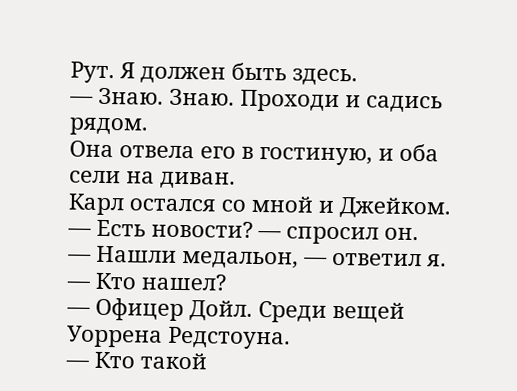Рут. Я должен быть здесь.
— Знаю. Знаю. Проходи и садись рядом.
Она отвела его в гостиную, и оба сели на диван.
Карл остался со мной и Джейком.
— Есть новости? — спросил он.
— Нашли медальон, — ответил я.
— Кто нашел?
— Офицер Дойл. Среди вещей Уоррена Редстоуна.
— Кто такой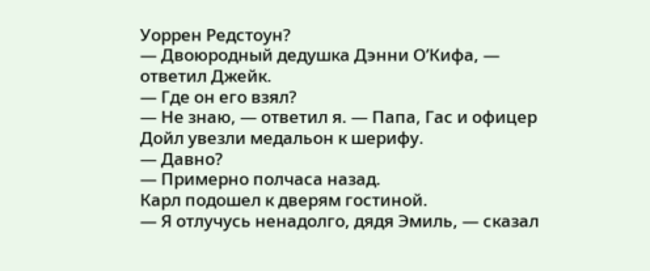Уоррен Редстоун?
— Двоюродный дедушка Дэнни О’Кифа, — ответил Джейк.
— Где он его взял?
— Не знаю, — ответил я. — Папа, Гас и офицер Дойл увезли медальон к шерифу.
— Давно?
— Примерно полчаса назад.
Карл подошел к дверям гостиной.
— Я отлучусь ненадолго, дядя Эмиль, — сказал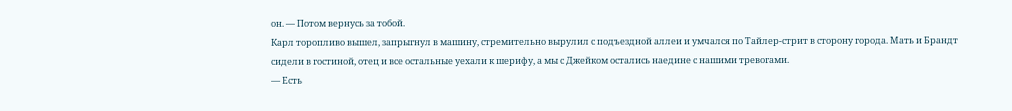он. — Потом вернусь за тобой.
Карл торопливо вышел, запрыгнул в машину, стремительно вырулил с подъездной аллеи и умчался по Тайлер-стрит в сторону города. Мать и Брандт сидели в гостиной, отец и все остальные уехали к шерифу, а мы с Джейком остались наедине с нашими тревогами.
— Есть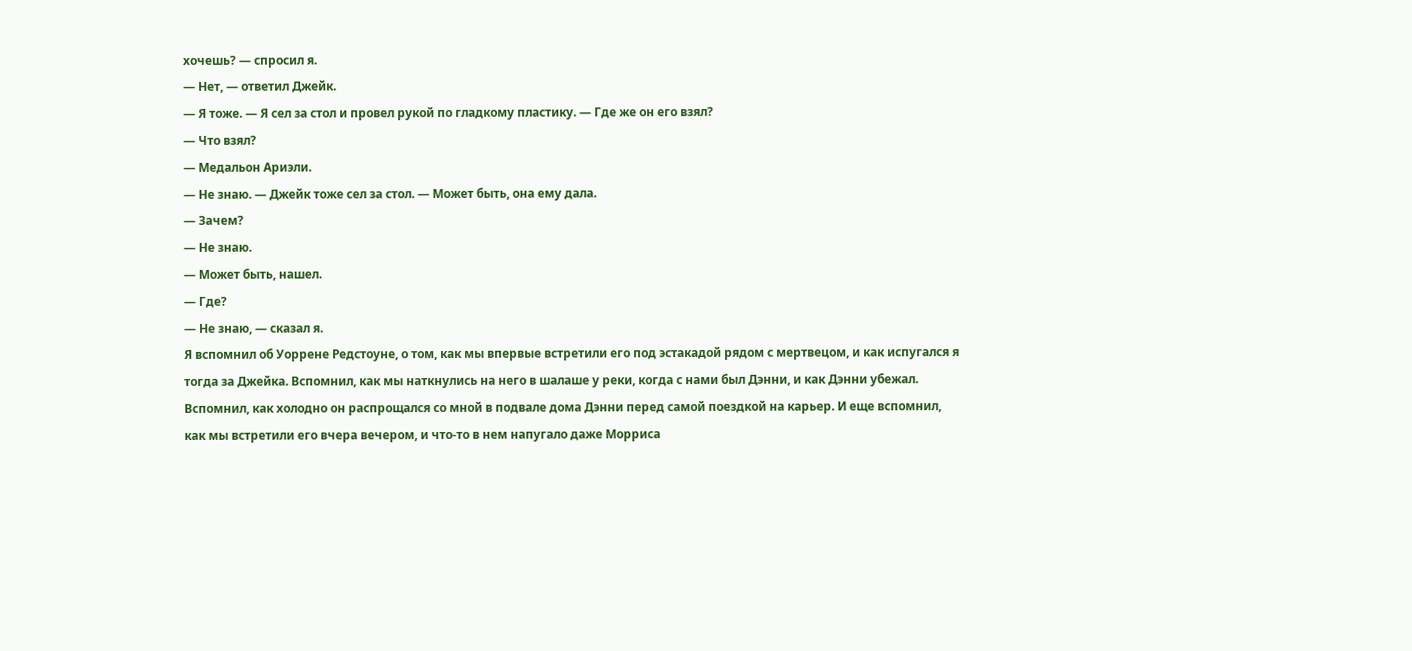хочешь? — спросил я.
— Нет, — ответил Джейк.
— Я тоже. — Я сел за стол и провел рукой по гладкому пластику. — Где же он его взял?
— Что взял?
— Медальон Ариэли.
— Не знаю. — Джейк тоже сел за стол. — Может быть, она ему дала.
— Зачем?
— Не знаю.
— Может быть, нашел.
— Где?
— Не знаю, — сказал я.
Я вспомнил об Уоррене Редстоуне, о том, как мы впервые встретили его под эстакадой рядом с мертвецом, и как испугался я тогда за Джейка. Вспомнил, как мы наткнулись на него в шалаше у реки, когда с нами был Дэнни, и как Дэнни убежал. Вспомнил, как холодно он распрощался со мной в подвале дома Дэнни перед самой поездкой на карьер. И еще вспомнил, как мы встретили его вчера вечером, и что-то в нем напугало даже Морриса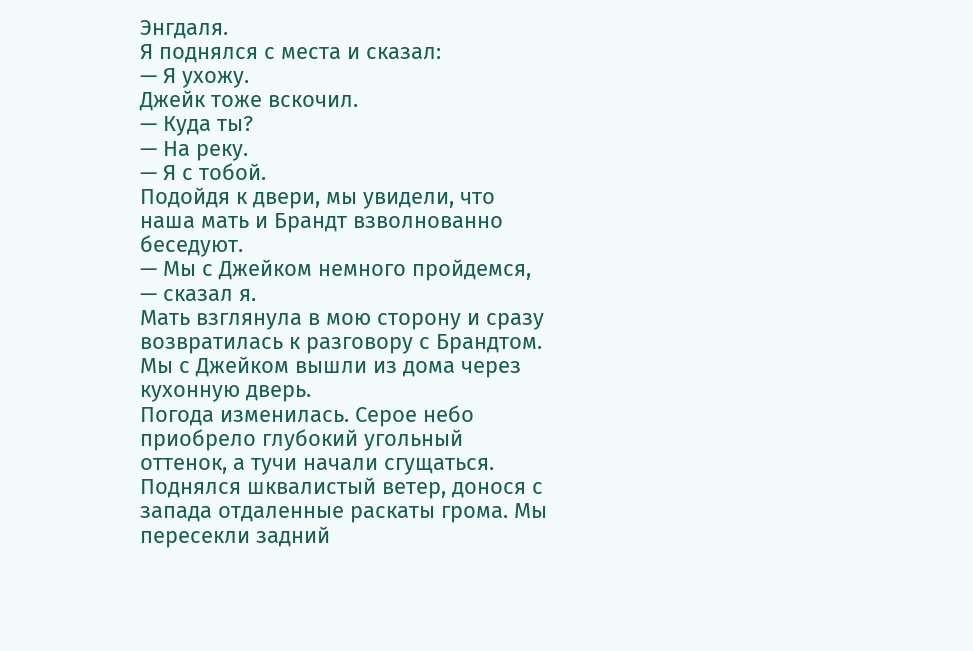Энгдаля.
Я поднялся с места и сказал:
— Я ухожу.
Джейк тоже вскочил.
— Куда ты?
— На реку.
— Я с тобой.
Подойдя к двери, мы увидели, что наша мать и Брандт взволнованно беседуют.
— Мы с Джейком немного пройдемся, — сказал я.
Мать взглянула в мою сторону и сразу возвратилась к разговору с Брандтом. Мы с Джейком вышли из дома через кухонную дверь.
Погода изменилась. Серое небо приобрело глубокий угольный оттенок, а тучи начали сгущаться. Поднялся шквалистый ветер, донося с запада отдаленные раскаты грома. Мы пересекли задний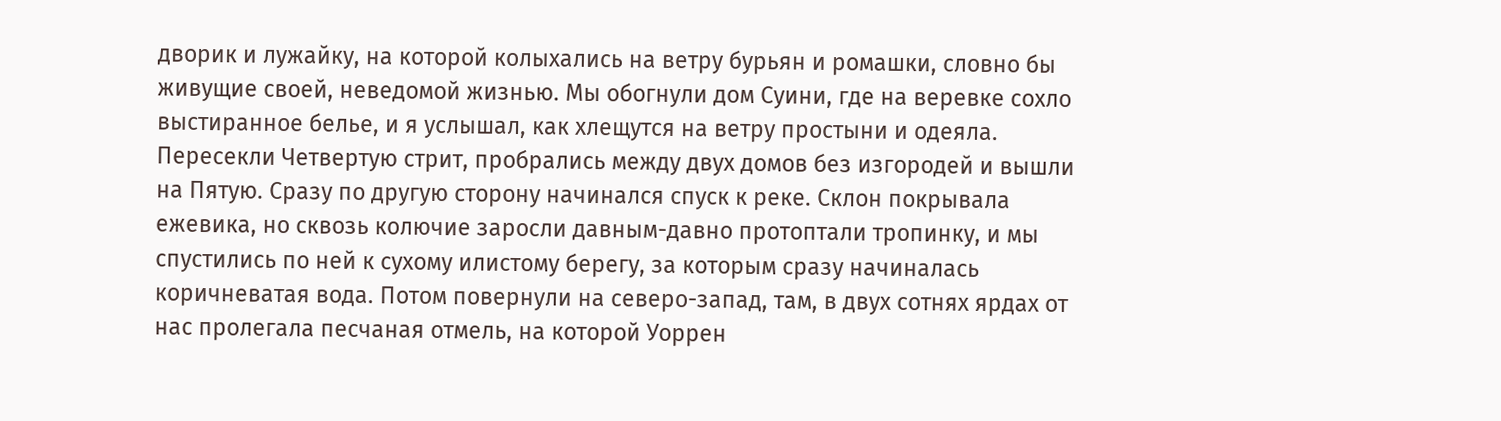дворик и лужайку, на которой колыхались на ветру бурьян и ромашки, словно бы живущие своей, неведомой жизнью. Мы обогнули дом Суини, где на веревке сохло выстиранное белье, и я услышал, как хлещутся на ветру простыни и одеяла. Пересекли Четвертую стрит, пробрались между двух домов без изгородей и вышли на Пятую. Сразу по другую сторону начинался спуск к реке. Склон покрывала ежевика, но сквозь колючие заросли давным-давно протоптали тропинку, и мы спустились по ней к сухому илистому берегу, за которым сразу начиналась коричневатая вода. Потом повернули на северо-запад, там, в двух сотнях ярдах от нас пролегала песчаная отмель, на которой Уоррен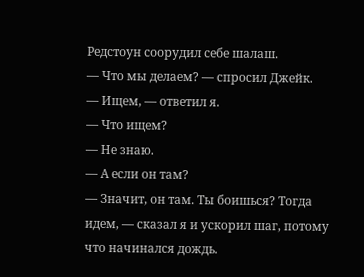Редстоун соорудил себе шалаш.
— Что мы делаем? — спросил Джейк.
— Ищем, — ответил я.
— Что ищем?
— Не знаю.
— А если он там?
— Значит, он там. Ты боишься? Тогда идем, — сказал я и ускорил шаг, потому что начинался дождь.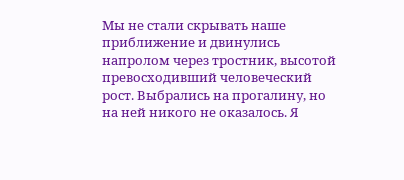Мы не стали скрывать наше приближение и двинулись напролом через тростник, высотой превосходивший человеческий рост. Выбрались на прогалину, но на ней никого не оказалось. Я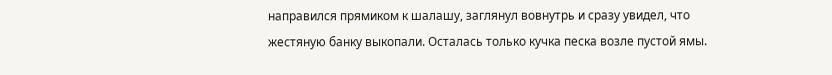направился прямиком к шалашу, заглянул вовнутрь и сразу увидел, что жестяную банку выкопали. Осталась только кучка песка возле пустой ямы.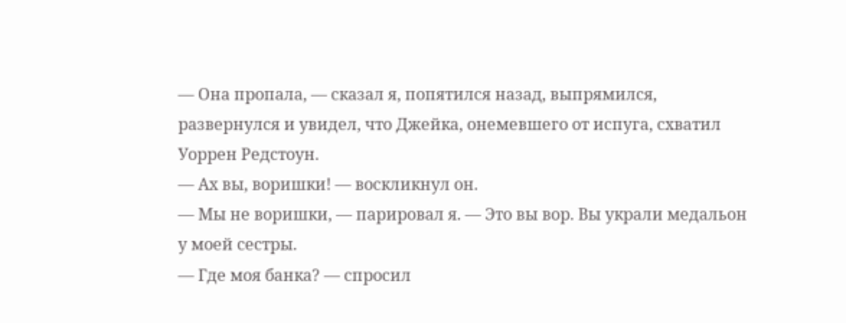— Она пропала, — сказал я, попятился назад, выпрямился, развернулся и увидел, что Джейка, онемевшего от испуга, схватил Уоррен Редстоун.
— Ах вы, воришки! — воскликнул он.
— Мы не воришки, — парировал я. — Это вы вор. Вы украли медальон у моей сестры.
— Где моя банка? — спросил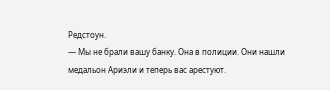Редстоун.
— Мы не брали вашу банку. Она в полиции. Они нашли медальон Ариэли и теперь вас арестуют.